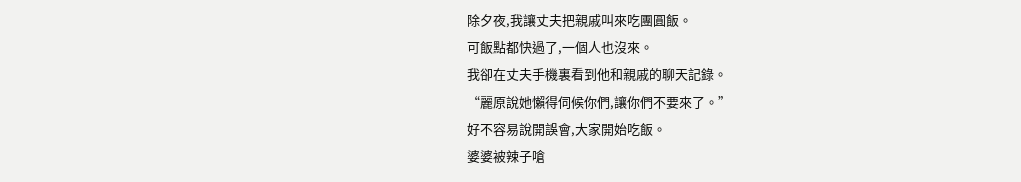除夕夜,我讓丈夫把親戚叫來吃團圓飯。
可飯點都快過了,一個人也沒來。
我卻在丈夫手機裏看到他和親戚的聊天記錄。
“麗原說她懶得伺候你們,讓你們不要來了。”
好不容易說開誤會,大家開始吃飯。
婆婆被辣子嗆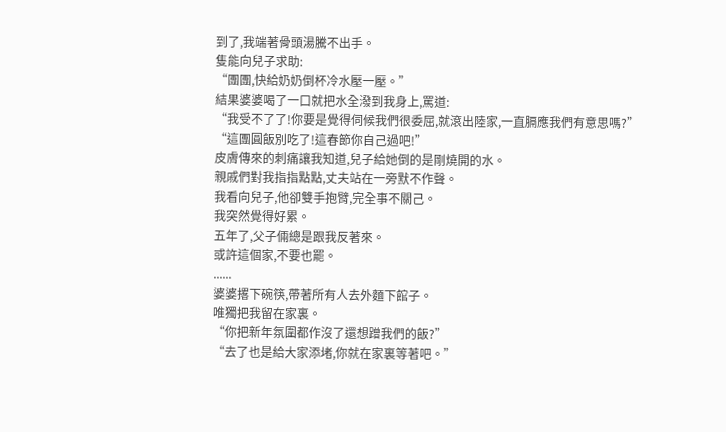到了,我端著骨頭湯騰不出手。
隻能向兒子求助:
“團團,快給奶奶倒杯冷水壓一壓。”
結果婆婆喝了一口就把水全潑到我身上,罵道:
“我受不了了!你要是覺得伺候我們很委屈,就滾出陸家,一直膈應我們有意思嗎?”
“這團圓飯別吃了!這春節你自己過吧!”
皮膚傳來的刺痛讓我知道,兒子給她倒的是剛燒開的水。
親戚們對我指指點點,丈夫站在一旁默不作聲。
我看向兒子,他卻雙手抱臂,完全事不關己。
我突然覺得好累。
五年了,父子倆總是跟我反著來。
或許這個家,不要也罷。
......
婆婆撂下碗筷,帶著所有人去外麵下館子。
唯獨把我留在家裏。
“你把新年氛圍都作沒了還想蹭我們的飯?”
“去了也是給大家添堵,你就在家裏等著吧。”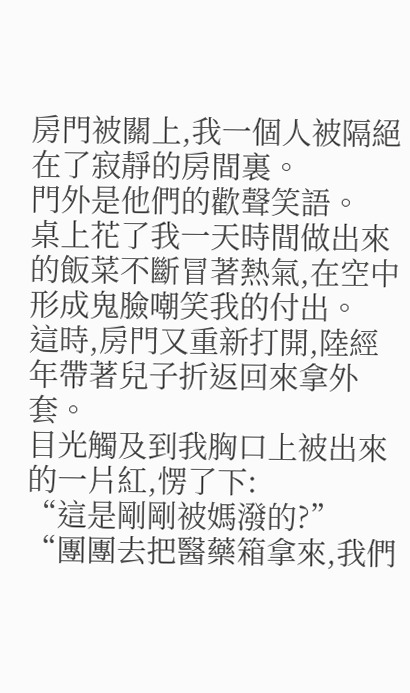房門被關上,我一個人被隔絕在了寂靜的房間裏。
門外是他們的歡聲笑語。
桌上花了我一天時間做出來的飯菜不斷冒著熱氣,在空中形成鬼臉嘲笑我的付出。
這時,房門又重新打開,陸經年帶著兒子折返回來拿外套。
目光觸及到我胸口上被出來的一片紅,愣了下:
“這是剛剛被媽潑的?”
“團團去把醫藥箱拿來,我們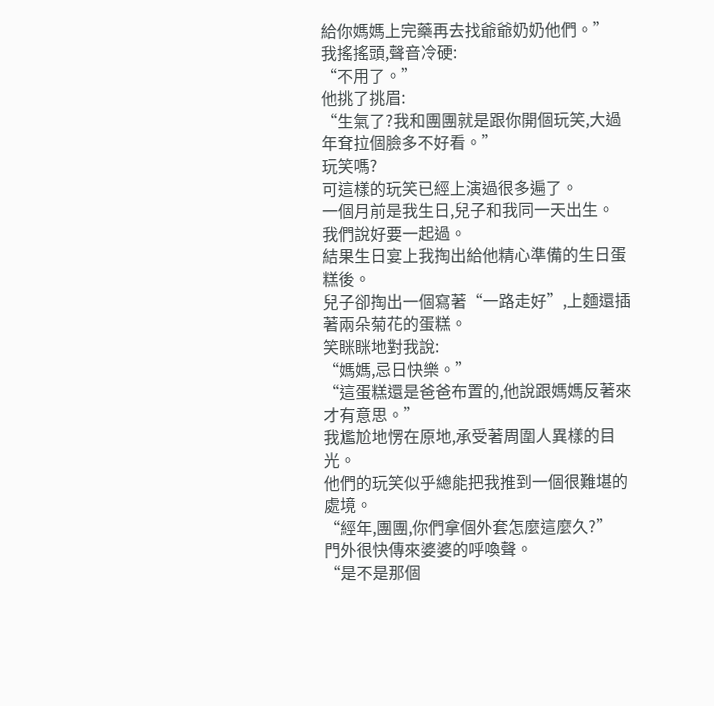給你媽媽上完藥再去找爺爺奶奶他們。”
我搖搖頭,聲音冷硬:
“不用了。”
他挑了挑眉:
“生氣了?我和團團就是跟你開個玩笑,大過年耷拉個臉多不好看。”
玩笑嗎?
可這樣的玩笑已經上演過很多遍了。
一個月前是我生日,兒子和我同一天出生。
我們說好要一起過。
結果生日宴上我掏出給他精心準備的生日蛋糕後。
兒子卻掏出一個寫著“一路走好”,上麵還插著兩朵菊花的蛋糕。
笑眯眯地對我說:
“媽媽,忌日快樂。”
“這蛋糕還是爸爸布置的,他說跟媽媽反著來才有意思。”
我尷尬地愣在原地,承受著周圍人異樣的目光。
他們的玩笑似乎總能把我推到一個很難堪的處境。
“經年,團團,你們拿個外套怎麼這麼久?”
門外很快傳來婆婆的呼喚聲。
“是不是那個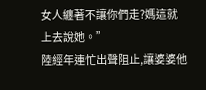女人纏著不讓你們走?媽這就上去說她。”
陸經年連忙出聲阻止,讓婆婆他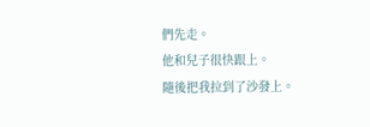們先走。
他和兒子很快跟上。
隨後把我拉到了沙發上。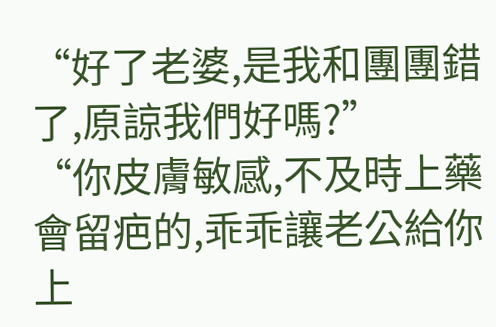“好了老婆,是我和團團錯了,原諒我們好嗎?”
“你皮膚敏感,不及時上藥會留疤的,乖乖讓老公給你上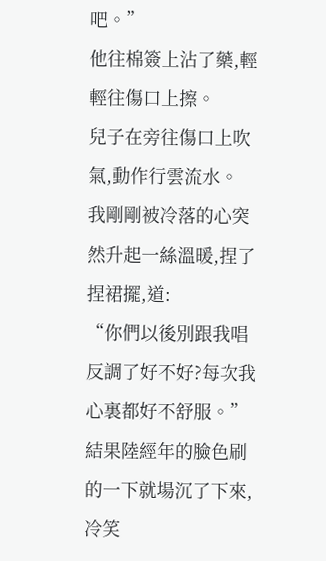吧。”
他往棉簽上沾了藥,輕輕往傷口上擦。
兒子在旁往傷口上吹氣,動作行雲流水。
我剛剛被冷落的心突然升起一絲溫暖,捏了捏裙擺,道:
“你們以後別跟我唱反調了好不好?每次我心裏都好不舒服。”
結果陸經年的臉色刷的一下就場沉了下來,冷笑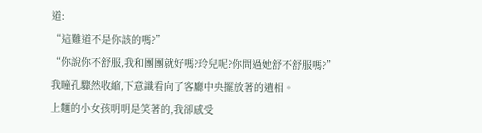道:
“這難道不是你該的嗎?”
“你說你不舒服,我和團團就好嗎?玲兒呢?你問過她舒不舒服嗎?”
我瞳孔驟然收縮,下意識看向了客廳中央擺放著的遺相。
上麵的小女孩明明是笑著的,我卻感受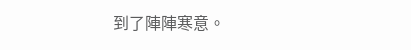到了陣陣寒意。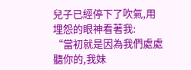兒子已經停下了吹氣,用埋怨的眼神看著我:
“當初就是因為我們處處聽你的,我妹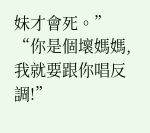妹才會死。”
“你是個壞媽媽,我就要跟你唱反調!”